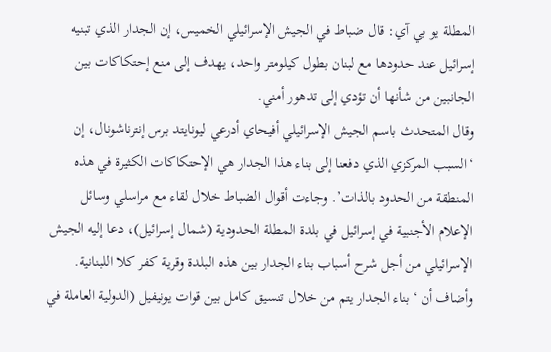المطلة يو بي آي: قال ضباط في الجيش الإسرائيلي الخميس، إن الجدار الذي تبنيه إسرائيل عند حدودها مع لبنان بطول كيلومتر واحد، يهدف إلى منع إحتكاكات بين الجانبين من شأنها أن تؤدي إلى تدهور أمني.
وقال المتحدث باسم الجيش الإسرائيلي أفيحاي أدرعي ليونايتد برس إنترناشونال، إن ‘السبب المركزي الذي دفعنا إلى بناء هذا الجدار هي الإحتكاكات الكثيرة في هذه المنطقة من الحدود بالذات’. وجاءت أقوال الضباط خلال لقاء مع مراسلي وسائل الإعلام الأجنبية في إسرائيل في بلدة المطلة الحدودية (شمال إسرائيل)، دعا إليه الجيش الإسرائيلي من أجل شرح أسباب بناء الجدار بين هذه البلدة وقرية كفر كلا اللبنانية.
وأضاف أن ‘بناء الجدار يتم من خلال تنسيق كامل بين قوات يونيفيل (الدولية العاملة في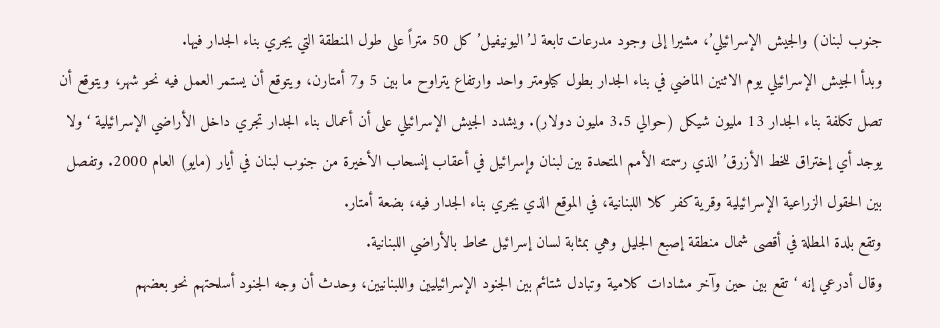جنوب لبنان) والجيش الإسرائيلي’، مشيرا إلى وجود مدرعات تابعة لـ’اليونيفيل’ كل 50 متراً على طول المنطقة التي يجري بناء الجدار فيها.
وبدأ الجيش الإسرائيلي يوم الاثنين الماضي في بناء الجدار بطول كيلومتر واحد وارتفاع يتراوح ما بين 5 و7 أمتارن، ويتوقع أن يستمر العمل فيه نحو شهر، ويتوقع أن تصل تكلفة بناء الجدار 13 مليون شيكل (حوالي 3.5 مليون دولار). ويشدد الجيش الإسرائيلي على أن أعمال بناء الجدار تجري داخل الأراضي الإسرائيلية ‘ولا يوجد أي إختراق للخط الأزرق’ الذي رسمته الأمم المتحدة بين لبنان وإسرائيل في أعقاب إنسحاب الأخيرة من جنوب لبنان في أيار (مايو) العام 2000. وتفصل بين الحقول الزراعية الإسرائيلية وقرية كفر كلا اللبنانية، في الموقع الذي يجري بناء الجدار فيه، بضعة أمتار.
وتقع بلدة المطلة في أقصى شمال منطقة إصبع الجليل وهي بمثابة لسان إسرائيل محاط بالأراضي اللبنانية.
وقال أدرعي إنه ‘تقع بين حين وآخر مشادات كلامية وتبادل شتائم بين الجنود الإسرائيليين واللبنانيين، وحدث أن وجه الجنود أسلحتهم نحو بعضهم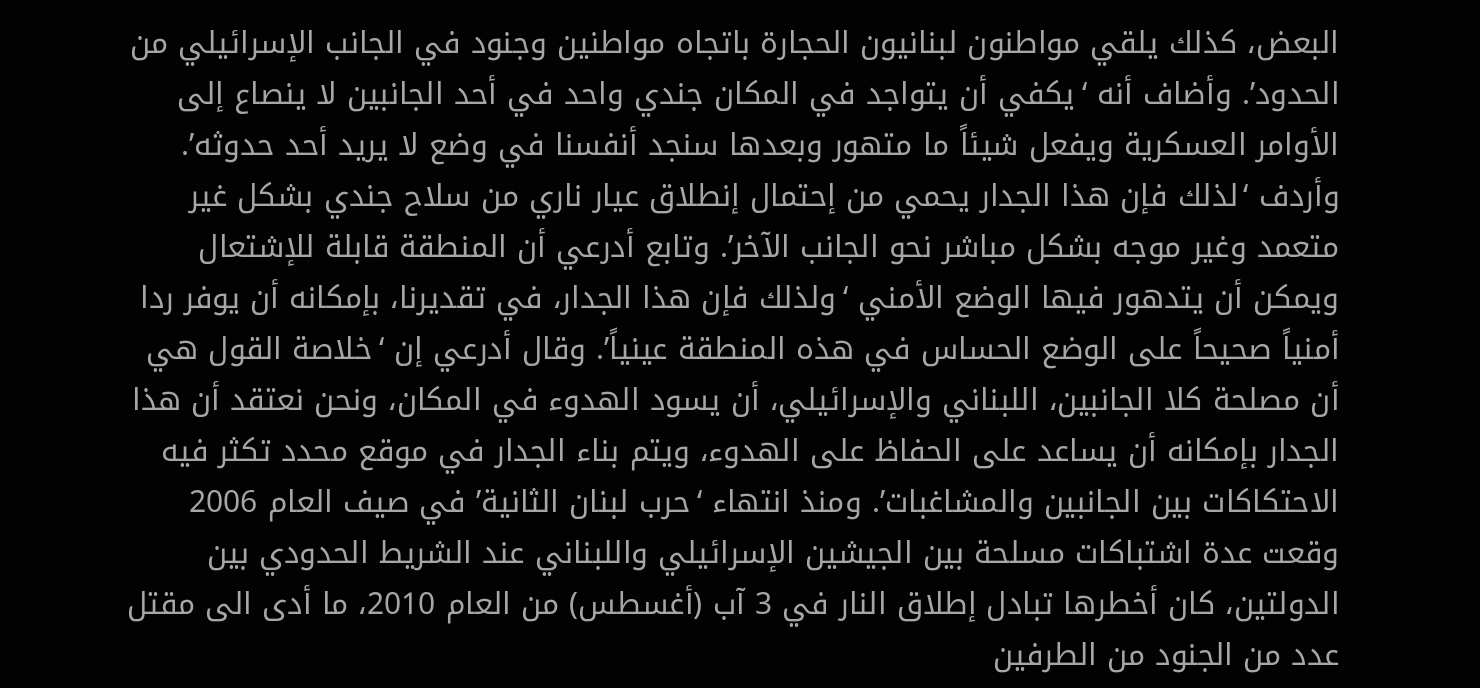البعض، كذلك يلقي مواطنون لبنانيون الحجارة باتجاه مواطنين وجنود في الجانب الإسرائيلي من الحدود’. وأضاف أنه ‘يكفي أن يتواجد في المكان جندي واحد في أحد الجانبين لا ينصاع إلى الأوامر العسكرية ويفعل شيئاً ما متهور وبعدها سنجد أنفسنا في وضع لا يريد أحد حدوثه’. وأردف ‘لذلك فإن هذا الجدار يحمي من إحتمال إنطلاق عيار ناري من سلاح جندي بشكل غير متعمد وغير موجه بشكل مباشر نحو الجانب الآخر’. وتابع أدرعي أن المنطقة قابلة للإشتعال ويمكن أن يتدهور فيها الوضع الأمني ‘ولذلك فإن هذا الجدار، في تقديرنا، بإمكانه أن يوفر ردا أمنياً صحيحاً على الوضع الحساس في هذه المنطقة عينياً’. وقال أدرعي إن ‘خلاصة القول هي أن مصلحة كلا الجانبين، اللبناني والإسرائيلي، أن يسود الهدوء في المكان، ونحن نعتقد أن هذا الجدار بإمكانه أن يساعد على الحفاظ على الهدوء، ويتم بناء الجدار في موقع محدد تكثر فيه الاحتكاكات بين الجانبين والمشاغبات’. ومنذ انتهاء ‘حرب لبنان الثانية’ في صيف العام 2006 وقعت عدة اشتباكات مسلحة بين الجيشين الإسرائيلي واللبناني عند الشريط الحدودي بين الدولتين، كان أخطرها تبادل إطلاق النار في 3 آب (أغسطس) من العام 2010، ما أدى الى مقتل عدد من الجنود من الطرفين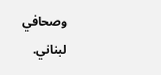وصحافي لبناني.